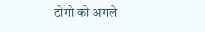टोगो को अगले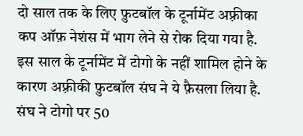दो साल तक के लिए फ़ुटबॉल के टूर्नामेंट अफ़्रीका कप ऑफ़ नेशंस में भाग लेने से रोक दिया गया है.
इस साल के टूर्नामेंट में टोगो के नहीं शामिल होने के कारण अफ़्रीकी फ़ुटबॉल संघ ने ये फ़ैसला लिया है.
संघ ने टोगो पर 50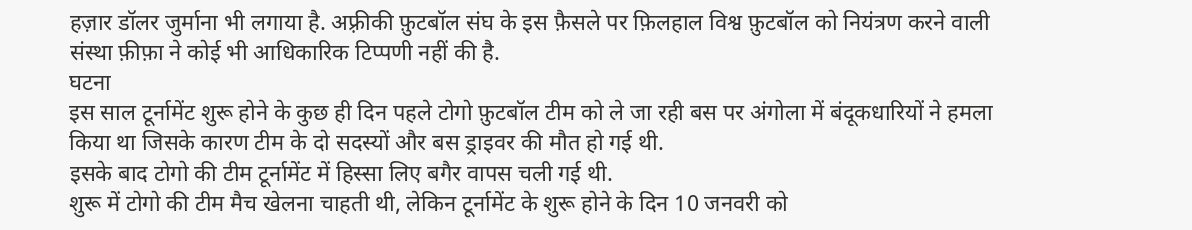हज़ार डॉलर जुर्माना भी लगाया है. अफ़्रीकी फ़ुटबॉल संघ के इस फ़ैसले पर फ़िलहाल विश्व फ़ुटबॉल को नियंत्रण करने वाली संस्था फ़ीफ़ा ने कोई भी आधिकारिक टिप्पणी नहीं की है.
घटना
इस साल टूर्नामेंट शुरू होने के कुछ ही दिन पहले टोगो फ़ुटबॉल टीम को ले जा रही बस पर अंगोला में बंदूकधारियों ने हमला किया था जिसके कारण टीम के दो सदस्यों और बस ड्राइवर की मौत हो गई थी.
इसके बाद टोगो की टीम टूर्नामेंट में हिस्सा लिए बगैर वापस चली गई थी.
शुरू में टोगो की टीम मैच खेलना चाहती थी, लेकिन टूर्नामेंट के शुरू होने के दिन 10 जनवरी को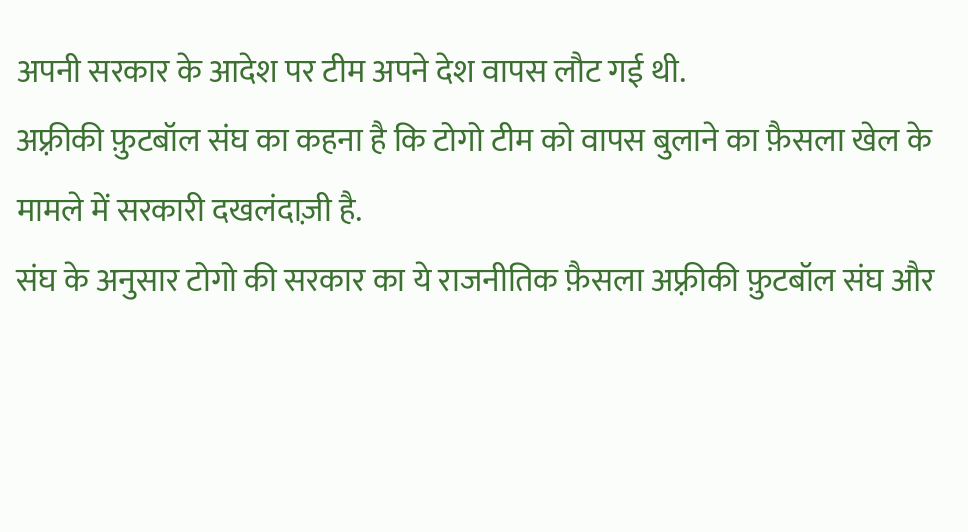अपनी सरकार के आदेश पर टीम अपने देश वापस लौट गई थी.
अफ़्रीकी फ़ुटबॉल संघ का कहना है कि टोगो टीम को वापस बुलाने का फ़ैसला खेल के मामले में सरकारी दखलंदाज़ी है.
संघ के अनुसार टोगो की सरकार का ये राजनीतिक फ़ैसला अफ़्रीकी फ़ुटबॉल संघ और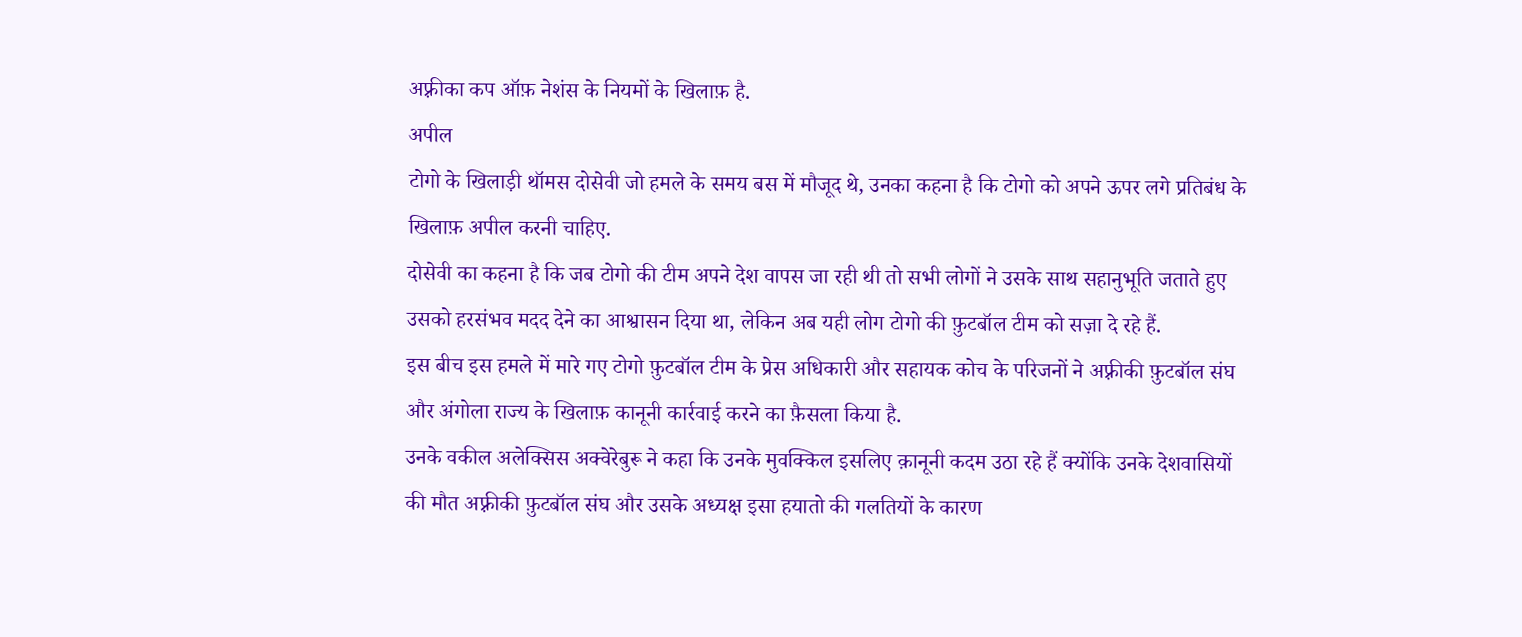अफ़्रीका कप ऑफ़ नेशंस के नियमों के खिलाफ़ है.
अपील
टोगो के खिलाड़ी थॉमस दोसेवी जो हमले के समय बस में मौजूद थे, उनका कहना है कि टोगो को अपने ऊपर लगे प्रतिबंध के खिलाफ़ अपील करनी चाहिए.
दोसेवी का कहना है कि जब टोगो की टीम अपने देश वापस जा रही थी तो सभी लोगों ने उसके साथ सहानुभूति जताते हुए उसको हरसंभव मदद देने का आश्वासन दिया था, लेकिन अब यही लोग टोगो की फ़ुटबॉल टीम को सज़ा दे रहे हैं.
इस बीच इस हमले में मारे गए टोगो फ़ुटबॉल टीम के प्रेस अधिकारी और सहायक कोच के परिजनों ने अफ़्रीकी फ़ुटबॉल संघ और अंगोला राज्य के खिलाफ़ कानूनी कार्रवाई करने का फ़ैसला किया है.
उनके वकील अलेक्सिस अक्वेरेबुरू ने कहा कि उनके मुवक्किल इसलिए क़ानूनी कदम उठा रहे हैं क्योंकि उनके देशवासियों की मौत अफ़्रीकी फ़ुटबॉल संघ और उसके अध्यक्ष इसा हयातो की गलतियों के कारण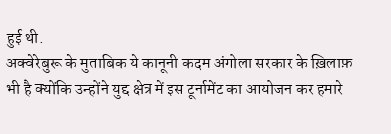हुई थी.
अक्वेरेबुरू के मुताबिक ये कानूनी कदम अंगोला सरकार के ख़िलाफ़ भी है क्योंकि उन्होंने युद्द क्षेत्र में इस टूर्नामेंट का आयोजन कर हमारे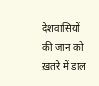देशवासियों की जान को ख़तरे में डाल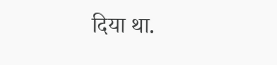दिया था.